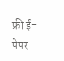फ्री ई-पेपर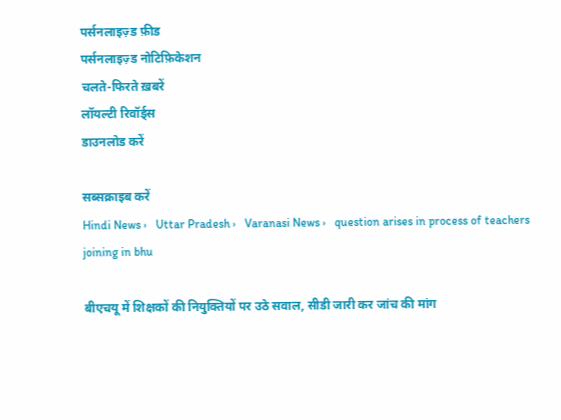पर्सनलाइज़्ड फ़ीड
पर्सनलाइज़्ड नोटिफ़िकेशन
चलते-फिरते ख़बरें
लॉयल्टी रिवॉर्ड्स
डाउनलोड करें

सब्सक्राइब करें
Hindi News ›   Uttar Pradesh ›   Varanasi News ›   question arises in process of teachers joining in bhu

बीएचयू में शिक्षकों की नियुक्तियों पर उठे सवाल, सीडी जारी कर जांच की मांग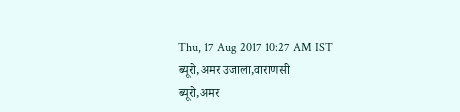Thu, 17 Aug 2017 10:27 AM IST
ब्यूरो,अमर उजाला,वाराणसी
ब्यूरो,अमर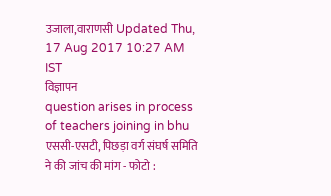उजाला,वाराणसी Updated Thu, 17 Aug 2017 10:27 AM IST
विज्ञापन
question arises in process of teachers joining in bhu
एससी-एसटी, पिछड़ा वर्ग संघर्ष समिति ने की जांच की मांग - फोटो :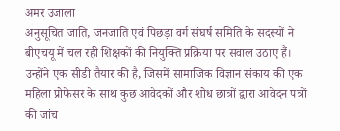अमर उजाला
अनुसूचित जाति, जनजाति एवं पिछड़ा वर्ग संघर्ष समिति के सदस्यों ने बीएचयू में चल रही शिक्षकों की नियुक्ति प्रक्रिया पर सवाल उठाए हैं। उन्होंने एक सीडी तैयार की है, जिसमें सामाजिक विज्ञान संकाय की एक महिला प्रोफेसर के साथ कुछ आवेदकों और शोध छात्रों द्वारा आवेदन पत्रों की जांच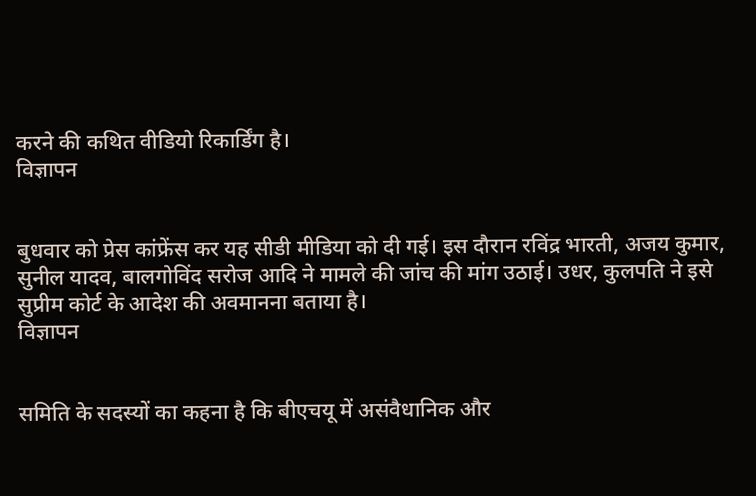करने की कथित वीडियो रिकार्डिंग है।
विज्ञापन


बुधवार को प्रेस कांफ्रेंस कर यह सीडी मीडिया को दी गई। इस दौरान रविंद्र भारती, अजय कुमार, सुनील यादव, बालगोविंद सरोज आदि ने मामले की जांच की मांग उठाई। उधर, कुलपति ने इसे सुप्रीम कोर्ट के आदेश की अवमानना बताया है।
विज्ञापन


समिति के सदस्यों का कहना है कि बीएचयू में असंवैधानिक और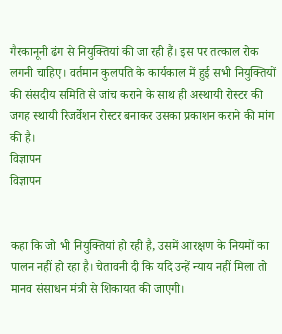गैरकानूनी ढंग से नियुक्तियां की जा रही हैं। इस पर तत्काल रोक लगनी चाहिए। वर्तमान कुलपति के कार्यकाल में हुई सभी नियुक्तियों की संसदीय समिति से जांच कराने के साथ ही अस्थायी रोस्टर की जगह स्थायी रिजर्वेशन रोस्टर बनाकर उसका प्रकाशन कराने की मांग की है।
विज्ञापन
विज्ञापन


कहा कि जो भी नियुक्तियां हो रही है, उसमें आरक्षण के नियमों का पालन नहीं हो रहा है। चेतावनी दी कि यदि उन्हें न्याय नहीं मिला तो मानव संसाधन मंत्री से शिकायत की जाएगी।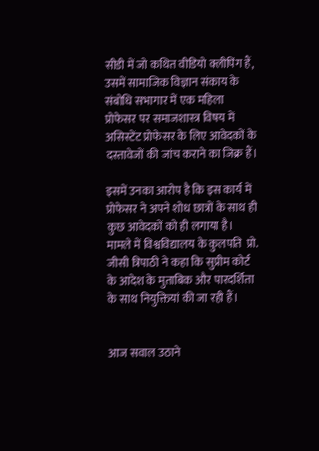सीडी में जो कथित वीडियो क्लीपिंग हैं, उसमें सामाजिक विज्ञान संकाय के संबोधि सभागार में एक महिला प्रोफेसर पर समाजशास्त्र विषय में असिस्टेंट प्रोफेसर के लिए आवेदकों के दस्तावेजों की जांच कराने का जिक्र हैं।

इसमें उनका आरोप है कि इस कार्य में प्रोफेसर ने अपने शोध छात्रों के साथ ही कुछ आवेदकों को ही लगाया है। मामले में विश्वविद्यालय के कुलपति  प्रो. जीसी त्रिपाठी ने कहा कि सुप्रीम कोर्ट के आदेश के मुताबिक और पारदर्शिता के साथ नियुक्तियां की जा रही हैं।


आज सवाल उठाने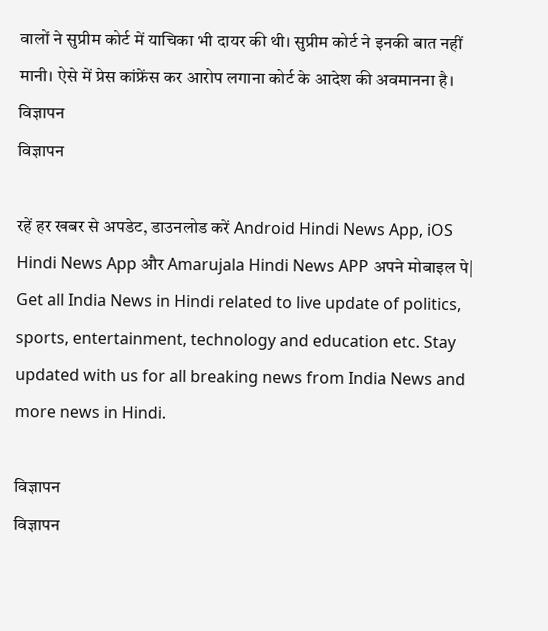वालों ने सुप्रीम कोर्ट में याचिका भी दायर की थी। सुप्रीम कोर्ट ने इनकी बात नहीं मानी। ऐसे में प्रेस कांफ्रेंस कर आरोप लगाना कोर्ट के आदेश की अवमानना है।
विज्ञापन
विज्ञापन

रहें हर खबर से अपडेट, डाउनलोड करें Android Hindi News App, iOS Hindi News App और Amarujala Hindi News APP अपने मोबाइल पे|
Get all India News in Hindi related to live update of politics, sports, entertainment, technology and education etc. Stay updated with us for all breaking news from India News and more news in Hindi.

विज्ञापन
विज्ञापन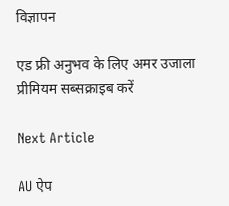विज्ञापन

एड फ्री अनुभव के लिए अमर उजाला प्रीमियम सब्सक्राइब करें

Next Article

AU ऐप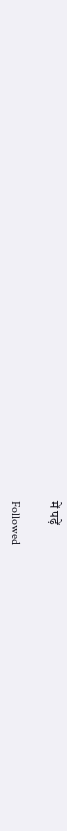में पढ़ें

Followed